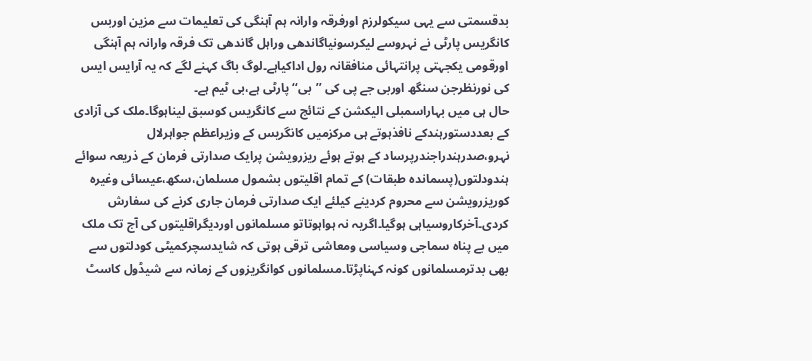بدقسمتی سے یہی سیکولرزم اورفرقہ وارانہ ہم آہنگی کی تعلیمات سے مزین اوربس کانگریس پارٹی نے نہروسے لیکرسونیاگاندھی وراہل گاندھی تک فرقہ وارانہ ہم آہنگی اورقومی یکجہتی پرانتہائی منافقانہ رول اداکیاہے۔لوگ باگ کہنے لگے کہ یہ آرایس ایس کی نورنظرجن سنگھ اوربی جے پی کی ’’بی‘‘پارٹی ہے،بی ٹیم ہے۔
حال ہی میں بہاراسمبلی الیکشن کے نتائج سے کانگریس کوسبق لیناہوگا۔ملک کی آزادی کے بعددستورہندکے نافذہوتے ہی مرکزمیں کانگریس کے وزیراعظم جواہرلال نہرو،صدرہندراجندرپرساد کے ہوتے ہوئے ریزرویشن پرایک صدارتی فرمان کے ذریعہ سوائے ہندودلتوں(پسماندہ طبقات) کے تمام اقلیتوں بشمول مسلمان،سکھ،عیسائی وغیرہ کوریزرویشن سے محروم کردینے کیلئے ایک صدارتی فرمان جاری کرنے کی سفارش کردی۔آخرکاروسیاہی ہوگیا۔اگریہ نہ ہواہوتاتو مسلمانوں اوردیگراقلیتوں کی آج تک ملک میں بے پناہ سماجی وسیاسی ومعاشی ترقی ہوتی کہ شایدسچرکمیٹی کودلتوں سے بھی بدترمسلمانوں کونہ کہناپڑتا۔مسلمانوں کوانگریزوں کے زمانہ سے شیڈول کاسٹ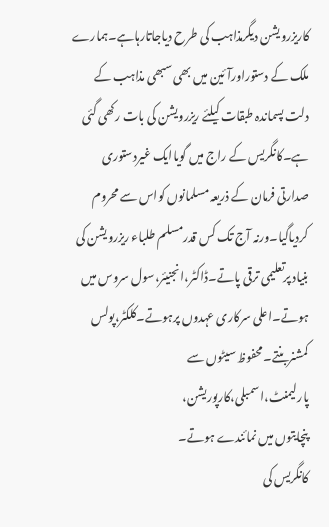کاریزرویشن دیگرمذاہب کی طرح دیاجاتارہاہے۔ہمارے ملک کے دستوراورآئین میں بھی سبھی مذاہب کے دلت پسماندہ طبقات کیلئے ریزرویشن کی بات رکھی گئی ہے۔کانگریس کے راج میں گویاایک غیردستوری صدارتی فرمان کے ذریعہ مسلمانوں کواس سے محروم کردیاگیا۔ورنہ آج تک کس قدرمسلم طلباء ریزرویشن کی بنیاد پرتعلیمی ترقی پاتے۔ڈاکٹر،انجنیئر،سول سروس میں ہوتے۔اعلی سرکاری عہدوں پرہوتے۔کلکٹر،پولس کمشنربنتے۔محفوظ سیٹوں سے پارلیمنٹ،اسمبلی،کارپوریشن،
پنچایتوں میں نمائندے ہوتے۔
کانگریس کی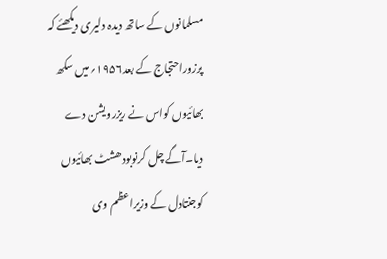مسلمانوں کے ساتھ دیدہ دلیری دیکھئے کہ پرزوراحتجاج کے بعد۱۹۵۶؍میں سکھ بھائیوں کواس نے ریزرویشن دے دیا۔آگے چل کرنوبودھشٹ بھائیوں کوجنتادل کے وزیراعظم وی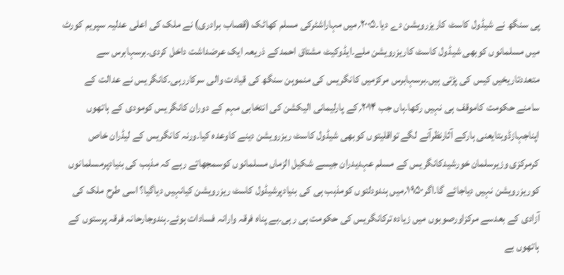پی سنگھ نے شیڈول کاسٹ کاریزرویشن دے دیا۔۲۰۰۵؍میں مہاراشٹرکی مسلم کھاٹک (قصاب برادری) نے ملک کی اعلی عدلیہ سپریم کورٹ میں مسلمانوں کوبھی شیڈول کاسٹ کاریزرویشن ملے۔ایڈوکیٹ مشتاق احمدکے ذریعہ ایک عرضداشت داخل کردی۔برسہابرس سے متعددتاریخیں کیس کی پڑتی ہیں۔برسہابرس مرکزمیں کانگریس کی منموہن سنگھ کی قیادت والی سرکاررہی۔کانگریس نے عدالت کے سامنے حکومت کاموقف ہی نہیں رکھا۔ہاں جب ۲۰۱۴؍کے پارلیمانی الیکشن کی انتخابی مہم کے دوران کانگریس کومودی کے ہاتھوں اپناجہازڈوبتایعنی ہارکے آثارنظرآنے لگے تواقلیتوں کوبھی شیڈول کاسٹ ریزرویشن دینے کاوعدہ کیا۔ورنہ کانگریس کے لیڈران خاص کرمرکزی وزیرسلمان خورشیدکانگریس کے مسلم عہدیدران جیسے شکیل الزماں مسلمانوں کوسمجھاتے رہے کہ مذہب کی بنیادپرمسلمانوں کوریزرویشن نہیں دیاجائے گا۔اگر۱۹۵۰؍میں ہندودلتوں کومذہب ہی کی بنیادپرشیڈول کاسٹ ریزرویشن کیانہیں دیاگیا؟ اسی طرح ملک کی آزادی کے بعدسے مرکزاورصوبوں میں زیادہ ترکانگریس کی حکومت ہی رہی۔بے پناہ فرقہ وارانہ فسادات ہوئے۔ہندوجارحانہ فرقہ پرستوں کے ہاتھوں بے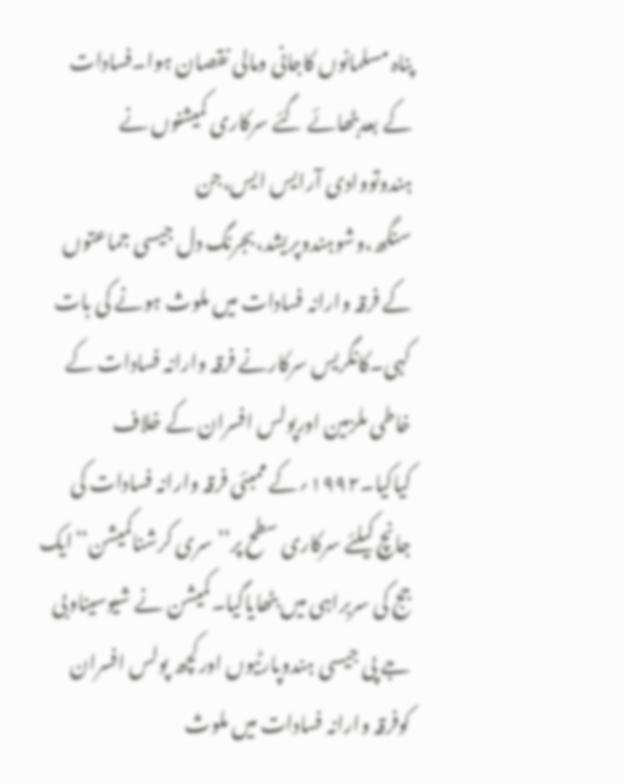پناہ مسلمانوں کاجانی ومالی نقصان ہوا۔فسادات کے بعدبٹھائے گئے سرکاری کمیشنوں نے ہندوتووادی آرایس ایس،جن سنگھ،وشوہندوپریشد،بجرنگ دل جیسی جماعتوں کے فرقہ وارانہ فسادات میں ملوث ہونے کی بات کہی۔کانگریس سرکارنے فرقہ وارانہ فسادات کے خاطی ملزمین اورپولس افسران کے خلاف کیاکیا۔۱۹۹۲؍کے ممبئی فرقہ وارانہ فسادات کی جانچ کیلئے سرکاری سطح پر’’سری کرشناکمیشن‘‘ایک جج کی سربراہی میں بٹھایاگیا۔کمیشن نے شیوسیناوبی جے پی جیسی ہندوپارٹیوں اورکچھ پولس افسران کوفرقہ وارانہ فسادات میں ملوث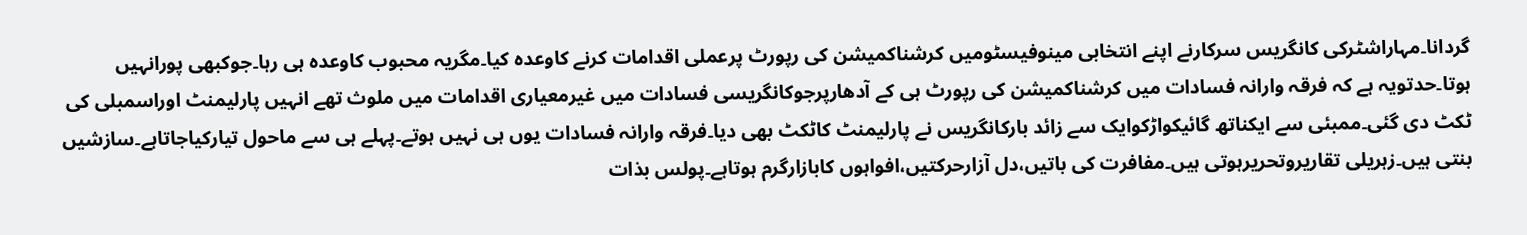گردانا۔مہاراشٹرکی کانگریس سرکارنے اپنے انتخابی مینوفیسٹومیں کرشناکمیشن کی رپورٹ پرعملی اقدامات کرنے کاوعدہ کیا۔مگریہ محبوب کاوعدہ ہی رہا۔جوکبھی پورانہیں ہوتا۔حدتویہ ہے کہ فرقہ وارانہ فسادات میں کرشناکمیشن کی رپورٹ ہی کے آدھارپرجوکانگریسی فسادات میں غیرمعیاری اقدامات میں ملوث تھے انہیں پارلیمنٹ اوراسمبلی کی ٹکٹ دی گئی۔ممبئی سے ایکناتھ گائیکواڑکوایک سے زائد بارکانگریس نے پارلیمنٹ کاٹکٹ بھی دیا۔فرقہ وارانہ فسادات یوں ہی نہیں ہوتے۔پہلے ہی سے ماحول تیارکیاجاتاہے۔سازشیں بنتی ہیں۔زہریلی تقاریروتحریرہوتی ہیں۔مفافرت کی باتیں،دل آزارحرکتیں،افواہوں کابازارگرم ہوتاہے۔پولس بذات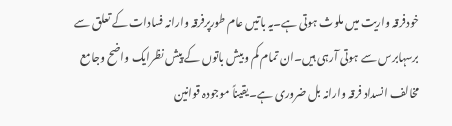خودفرقہ واریت میں ملوث ہوتی ہے۔یہ باتیں عام طورپرفرقہ وارانہ فسادات کے تعلق سے برسہابرس سے ہوتی آرہی ہیں۔ان تمام کم وبیش باتوں کے پیش نظرایک واضح وجامع مخالف انسداد فرقہ وارانہ بل ضروری ہے۔یقیناً موجودہ قوانین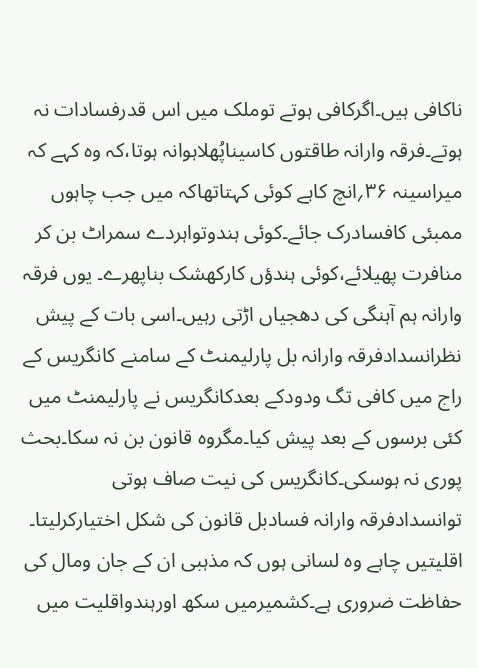ناکافی ہیں۔اگرکافی ہوتے توملک میں اس قدرفسادات نہ ہوتے۔فرقہ وارانہ طاقتوں کاسیناپُھلاہوانہ ہوتا،کہ وہ کہے کہ میراسینہ ۳۶؍انچ کاہے کوئی کہتاتھاکہ میں جب چاہوں ممبئی کافسادرک جائے۔کوئی ہندوتواہردے سمراٹ بن کر منافرت پھیلائے،کوئی ہندؤں کارکھشک بناپھرے۔ یوں فرقہ وارانہ ہم آہنگی کی دھجیاں اڑتی رہیں۔اسی بات کے پیش نظرانسدادفرقہ وارانہ بل پارلیمنٹ کے سامنے کانگریس کے راج میں کافی تگ ودودکے بعدکانگریس نے پارلیمنٹ میں کئی برسوں کے بعد پیش کیا۔مگروہ قانون بن نہ سکا۔بحث پوری نہ ہوسکی۔کانگریس کی نیت صاف ہوتی توانسدادفرقہ وارانہ فسادبل قانون کی شکل اختیارکرلیتا۔
اقلیتیں چاہے وہ لسانی ہوں کہ مذہبی ان کے جان ومال کی حفاظت ضروری ہے۔کشمیرمیں سکھ اورہندواقلیت میں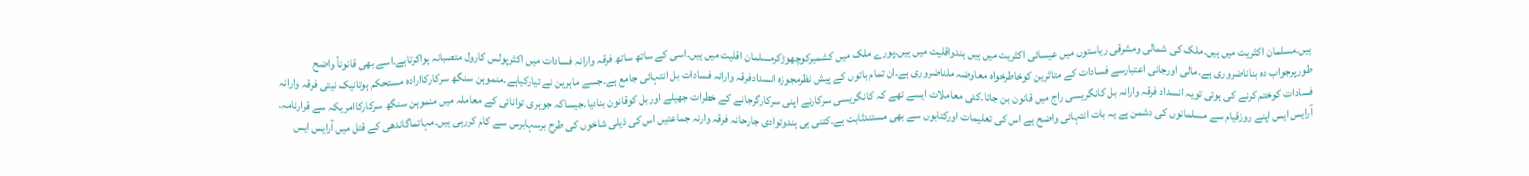ہیں۔مسلمان اکثریت میں ہیں۔ملک کی شمالی ومشرقی ریاستوں میں عیسائی اکثریت میں ہیں ہندواقلیت میں ہیں۔پورے ملک میں کشمیرکوچھوڑکرمسلمان اقلیت میں ہیں۔اسی کے ساتھ ساتھ فرقہ وارانہ فسادات میں اکثرپولس کارول متصبانہ ہواکرتاہے۔اسے بھی قانوناً واضح طورپرجواب دہ بناناضروری ہے۔مالی اورجانی اعتبارسے فسادات کے متاثرین کوخاطرخواہ معاوضہ ملناضروری ہے۔ان تمام باتوں کے پیش نظرمجوزہ انسدادفرقہ وارانہ فسادات بل انتہائی جامع ہے۔جسے ماہرین نے تیارکیاہے۔منموہن سنگھ سرکارکاارادہ مستحکم ہوتانیک نیتی فرقہ وارانہ فسادات کوختم کرنے کی ہوتی تویہ انسداد فرقہ وارانہ بل کانگریسی راج میں قانون بن جاتا۔کئی معاملات ایسے تھے کہ کانگریسی سرکارنے اپنی سرکارگرجانے کے خطرات جھیلے اوربل کوقانون بنادیا۔جیساکہ جوہری توانائی کے معاملہ میں منموہن سنگھ سرکارکاامریکہ سے قرارنامہ۔
آرایس ایس اپنے روزقیام سے مسلمانوں کی دشمن ہے یہ بات انتہائی واضح ہے اس کی تعلیمات اورکتابوں سے بھی مستندثابت ہے۔کتنی ہی ہندوتوادی جارحانہ فرقہ وارنہ جماعتیں اس کی ذیلی شاخوں کی طرح برسہابرس سے کام کررہی ہیں۔مہاتماگاندھی کے قتل میں آرایس ایس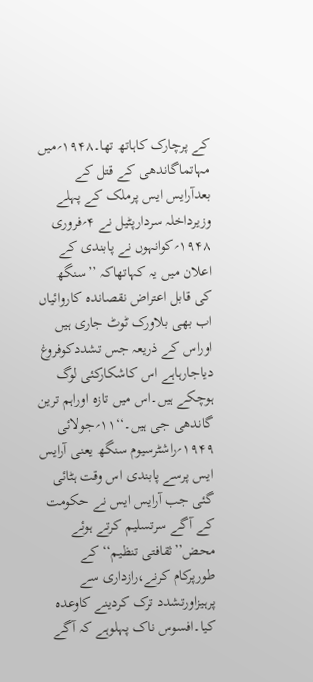کے پرچارک کاہاتھ تھا۔۱۹۴۸؍میں مہاتماگاندھی کے قتل کے بعدآرایس ایس پرملک کے پہلے وزیرداخلہ سردارپٹیل نے ۴؍فروری ۱۹۴۸؍کوانہوں نے پابندی کے اعلان میں یہ کہاتھاکہ ’’سنگھ کی قابل اعتراض نقصاندہ کاروائیاں اب بھی بلاورک ٹوٹ جاری ہیں اوراس کے ذریعہ جس تشددکوفروغ دیاجارہاہے اس کاشکارکئی لوگ ہوچکے ہیں۔اس میں تازہ اوراہم ترین گاندھی جی ہیں۔‘‘۱۱؍جولائی ۱۹۴۹؍راشٹرسیوم سنگھ یعنی آرایس ایس پرسے پابندی اس وقت ہٹائی گئی جب آرایس ایس نے حکومت کے آگے سرتسلیم کرتے ہوئے محض’’ثقافتی تنظیم‘‘ کے طورپرکام کرنے،رازداری سے پرہیزاورتشدد ترک کردینے کاوعدہ کیا۔افسوس ناک پہلوہے کہ آگے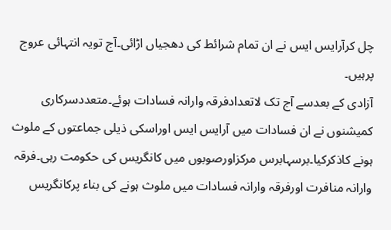چل کرآرایس ایس نے ان تمام شرائط کی دھجیاں اڑائی۔آج تویہ انتہائی عروج پرہیں۔
آزادی کے بعدسے آج تک لاتعدادفرقہ وارانہ فسادات ہوئے۔متعددسرکاری کمیشنوں نے ان فسادات میں آرایس ایس اوراسکی ذیلی جماعتوں کے ملوث ہونے کاذکرکیا۔برسہابرس مرکزاورصوبوں میں کانگریس کی حکومت رہی۔فرقہ وارانہ منافرت اورفرقہ وارانہ فسادات میں ملوث ہونے کی بناء پرکانگریس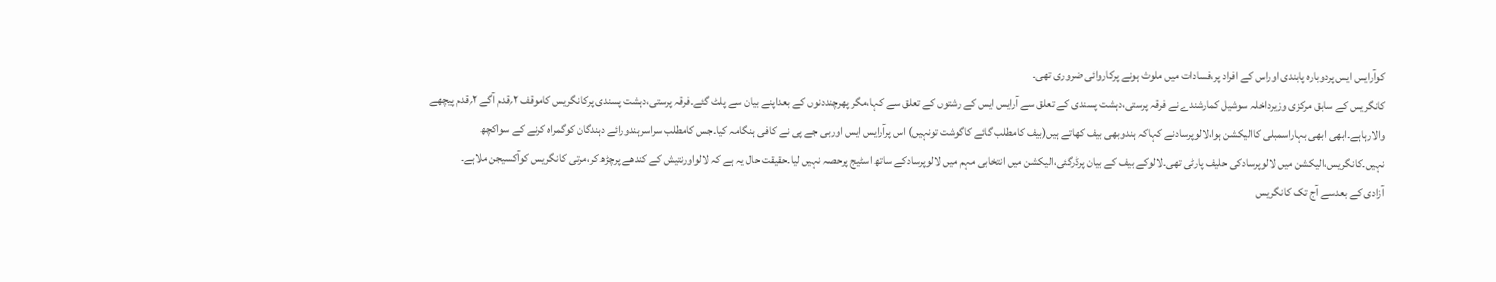کوآرایس ایس پردوبارہ پابندی اوراس کے افراد پر،فسادات میں ملوث ہونے پرکاروائی ضروری تھی۔
کانگریس کے سابق مرکزی وزیرداخلہ سوشیل کمارشندے نے فرقہ پرستی،دہشت پسندی کے تعلق سے آرایس ایس کے رشتوں کے تعلق سے کہا،مگر پھرچنددنوں کے بعداپنے بیان سے پلٹ گئے۔فرقہ پرستی،دہشت پسندی پرکانگریس کاموقف ۲؍قدم آگے ۲؍قدم پیچھے والارہاہے۔ابھی ابھی بہاراسمبلی کاالیکشن ہوا،لالوپرسادنے کہاکہ ہندوبھی بیف کھاتے ہیں(بیف کامطلب گائے کاگوشت تونہیں) اس پرآرایس ایس اوربی جے پی نے کافی ہنگامہ کیا۔جس کامطلب سراسرہندورائے دہندگان کوگمراہ کرنے کے سواکچھ نہیں۔کانگریس،الیکشن میں لالوپرسادکی حلیف پارٹی تھی۔لالوکے بیف کے بیان پرڈرگئی،الیکشن میں انتخابی مہم میں لالوپرسادکے ساتھ اسٹیج پرحصہ نہیں لیا۔حقیقت حال یہ ہے کہ لالواورنتیش کے کندھے پرچڑھ کر،مرتی کانگریس کوآکسیجن ملاہے۔
آزادی کے بعدسے آج تک کانگریس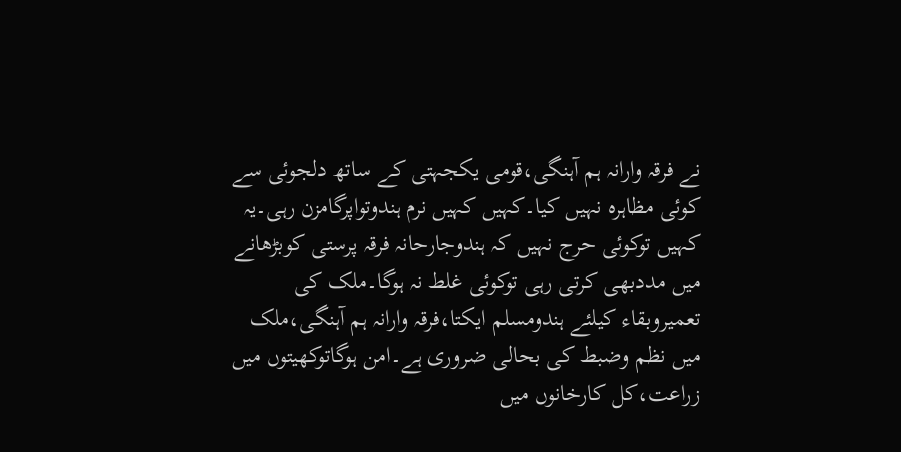نے فرقہ وارانہ ہم آہنگی،قومی یکجہتی کے ساتھ دلجوئی سے کوئی مظاہرہ نہیں کیا۔کہیں کہیں نرم ہندوتواپرگامزن رہی۔یہ کہیں توکوئی حرج نہیں کہ ہندوجارحانہ فرقہ پرستی کوبڑھانے میں مددبھی کرتی رہی توکوئی غلط نہ ہوگا۔ملک کی تعمیروبقاء کیلئے ہندومسلم ایکتا،فرقہ وارانہ ہم آہنگی،ملک میں نظم وضبط کی بحالی ضروری ہے۔امن ہوگاتوکھیتوں میں زراعت،کل کارخانوں میں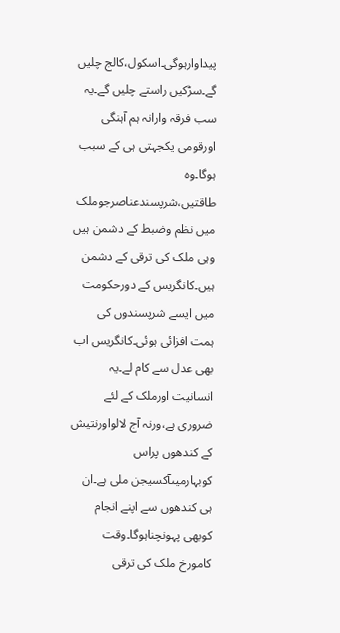پیداوارہوگی۔اسکول،کالج چلیں گے۔سڑکیں راستے چلیں گے۔یہ سب فرقہ وارانہ ہم آہنگی اورقومی یکجہتی ہی کے سبب ہوگا۔وہ طاقتیں،شرپسندعناصرجوملک میں نظم وضبط کے دشمن ہیں وہی ملک کی ترقی کے دشمن ہیں۔کانگریس کے دورحکومت میں ایسے شرپسندوں کی ہمت افزائی ہوئی۔کانگریس اب بھی عدل سے کام لے۔یہ انسانیت اورملک کے لئے ضروری ہے،ورنہ آج لالواورنتیش کے کندھوں پراس کوبہارمیںآکسیجن ملی ہے۔ان ہی کندھوں سے اپنے انجام کوبھی پہونچناہوگا۔وقت کامورخ ملک کی ترقی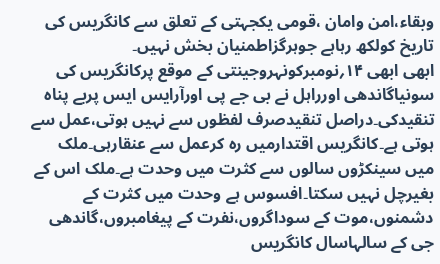وبقاء،امن وامان ،قومی یکجہتی کے تعلق سے کانگریس کی تاریخ کولکھ رہاہے جوہرگزاطمنیان بخش نہیں۔
ابھی ابھی ۱۴؍نومبرکونہروجینتی کے موقع پرکانگریس کی سونیاگاندھی اورراہل نے بی جے پی اورآرایس ایس پربے پناہ تنقیدکی۔دراصل تنقیدصرف لفظوں سے نہیں ہوتی،عمل سے ہوتی ہے۔کانگریس اقتدارمیں رہ کرعمل سے عنقارہی۔ملک میں سینکڑوں سالوں سے کثرت میں وحدت ہے۔ملک اس کے بغیرچل نہیں سکتا۔افسوس ہے وحدت میں کثرت کے دشمنوں،موت کے سوداگروں،نفرت کے پیغامبروں،گاندھی جی کے سالہاسال کانگریس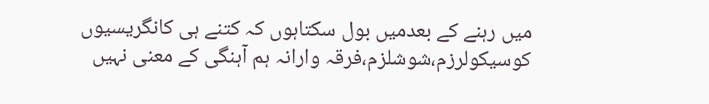میں رہنے کے بعدمیں بول سکتاہوں کہ کتنے ہی کانگریسیوں کوسیکولرزم،شوشلزم،فرقہ وارانہ ہم آہنگی کے معنی نہیں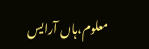معلوم،ہاں آرایس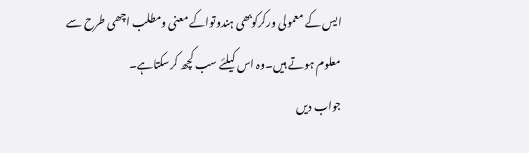ایس کے معمولی ورکرکوبھی ہندوتواکے معنی ومطلب اچھی طرح سے معلوم ہوتے ہیں۔وہ اس کیلئے سب کچھ کرسکتاہے۔
جواب دیں